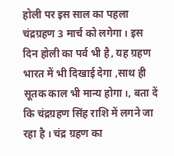होली पर इस साल का पहला चंद्रग्रहण 3 मार्च को लगेगा। इस दिन होली का पर्व भी है, यह ग्रहण भारत में भी दिखाई देगा ,साथ ही सूतक काल भी मान्य होगा।, बता दें कि चंद्रग्रहण सिंह राशि में लगने जा रहा है । चंद्र ग्रहण का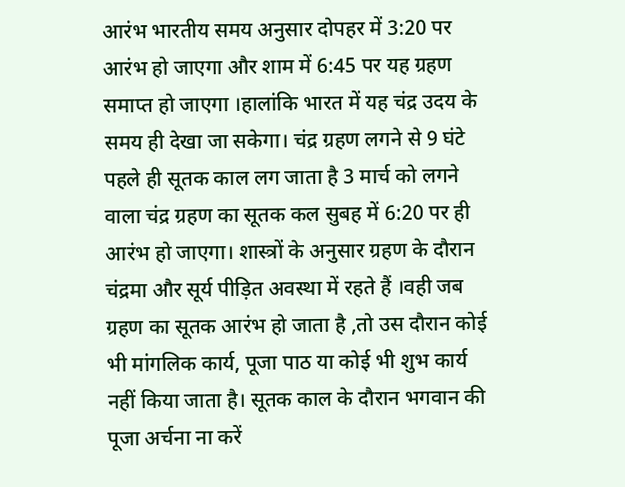आरंभ भारतीय समय अनुसार दोपहर में 3:20 पर आरंभ हो जाएगा और शाम में 6:45 पर यह ग्रहण समाप्त हो जाएगा ।हालांकि भारत में यह चंद्र उदय के समय ही देखा जा सकेगा। चंद्र ग्रहण लगने से 9 घंटे पहले ही सूतक काल लग जाता है 3 मार्च को लगने वाला चंद्र ग्रहण का सूतक कल सुबह में 6:20 पर ही आरंभ हो जाएगा। शास्त्रों के अनुसार ग्रहण के दौरान चंद्रमा और सूर्य पीड़ित अवस्था में रहते हैं ।वही जब ग्रहण का सूतक आरंभ हो जाता है ,तो उस दौरान कोई भी मांगलिक कार्य, पूजा पाठ या कोई भी शुभ कार्य नहीं किया जाता है। सूतक काल के दौरान भगवान की पूजा अर्चना ना करें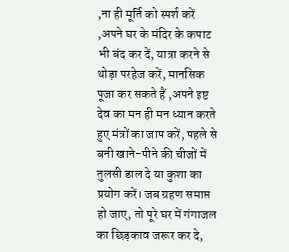,ना ही मूर्ति को स्पर्श करें ,अपने घर के मंदिर के कपाट भी बंद कर दें, यात्रा करने से थोड़ा परहेज करें, मानसिक पूजा कर सकते हैं ,अपने इष्ट देव का मन ही मन ध्यान करते हुए मंत्रों का जाप करें, पहले से बनी खाने-पीने की चीजों में तुलसी डाल दे या कुशा का प्रयोग करें। जब ग्रहण समाप्त हो जाए, तो पूरे घर में गंगाजल का छिड़काव जरूर कर दे,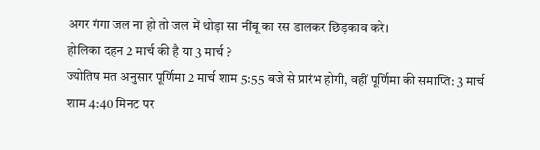अगर गंगा जल ना हो तो जल में थोड़ा सा नींबू का रस डालकर छिड़काव करे।
होलिका दहन 2 मार्च की है या 3 मार्च ?
ज्योतिष मत अनुसार पूर्णिमा 2 मार्च शाम 5:55 बजे से प्रारंभ होगी, वहीं पूर्णिमा की समाप्ति: 3 मार्च शाम 4:40 मिनट पर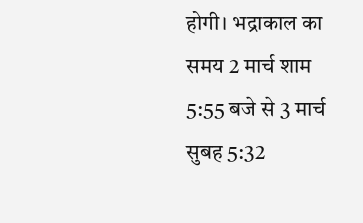होगी। भद्राकाल का समय 2 मार्च शाम 5:55 बजे से 3 मार्च सुबह 5:32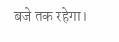बजे तक रहेगा।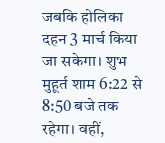जबकि होलिका दहन 3 मार्च किया जा सकेगा। शुभ मुहूर्त शाम 6:22 से 8:50 बजे तक रहेगा। वहीं,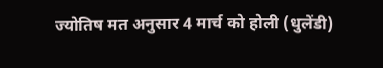ज्योतिष मत अनुसार 4 मार्च को होली (धुलेंडी)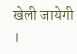खेली जायेगी ।